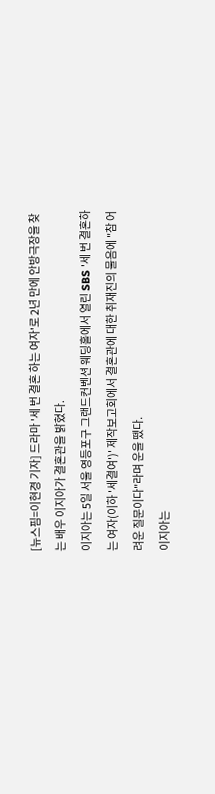[뉴스핌=이현경 기자] 드라마 '세 번 결혼 하는 여자'로 2년 만에 안방극장을 찾는 배우 이지아가 결혼관을 밝혔다.
이지아는 5일 서울 영등포구 그랜드컨벤션 웨딩홀에서 열린 SBS '세 번 결혼하는 여자(이하 '세결여')' 제작보고회에서 결혼관에 대한 취재진의 물음에 "참 어려운 질문이다"라며 운을 뗐다.
이지아는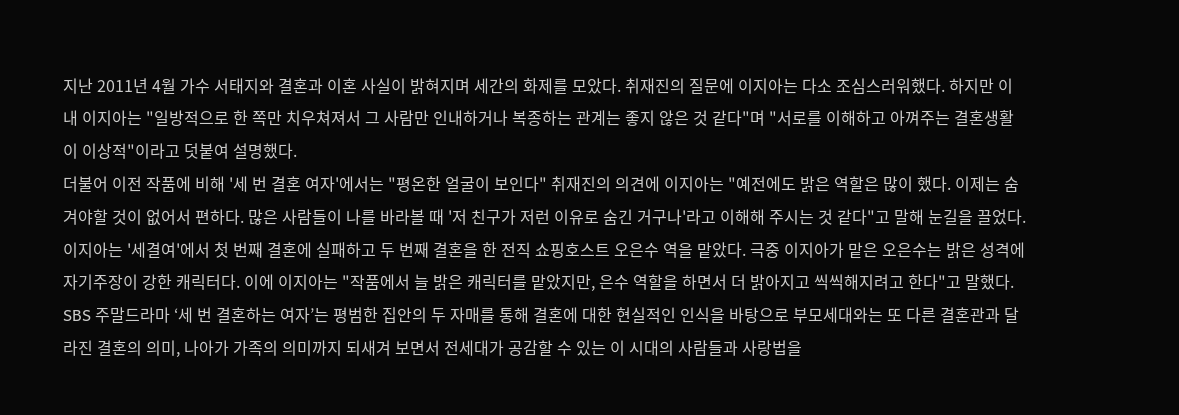지난 2011년 4월 가수 서태지와 결혼과 이혼 사실이 밝혀지며 세간의 화제를 모았다. 취재진의 질문에 이지아는 다소 조심스러워했다. 하지만 이내 이지아는 "일방적으로 한 쪽만 치우쳐져서 그 사람만 인내하거나 복종하는 관계는 좋지 않은 것 같다"며 "서로를 이해하고 아껴주는 결혼생활이 이상적"이라고 덧붙여 설명했다.
더불어 이전 작품에 비해 '세 번 결혼 여자'에서는 "평온한 얼굴이 보인다" 취재진의 의견에 이지아는 "예전에도 밝은 역할은 많이 했다. 이제는 숨겨야할 것이 없어서 편하다. 많은 사람들이 나를 바라볼 때 '저 친구가 저런 이유로 숨긴 거구나'라고 이해해 주시는 것 같다"고 말해 눈길을 끌었다.
이지아는 '세결여'에서 첫 번째 결혼에 실패하고 두 번째 결혼을 한 전직 쇼핑호스트 오은수 역을 맡았다. 극중 이지아가 맡은 오은수는 밝은 성격에 자기주장이 강한 캐릭터다. 이에 이지아는 "작품에서 늘 밝은 캐릭터를 맡았지만, 은수 역할을 하면서 더 밝아지고 씩씩해지려고 한다"고 말했다.
SBS 주말드라마 ‘세 번 결혼하는 여자’는 평범한 집안의 두 자매를 통해 결혼에 대한 현실적인 인식을 바탕으로 부모세대와는 또 다른 결혼관과 달라진 결혼의 의미, 나아가 가족의 의미까지 되새겨 보면서 전세대가 공감할 수 있는 이 시대의 사람들과 사랑법을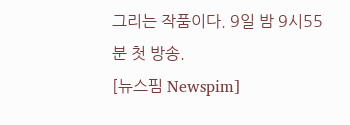그리는 작품이다. 9일 밤 9시55분 첫 방송.
[뉴스핌 Newspim]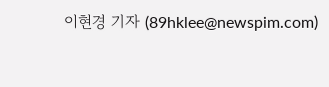이현경 기자 (89hklee@newspim.com)